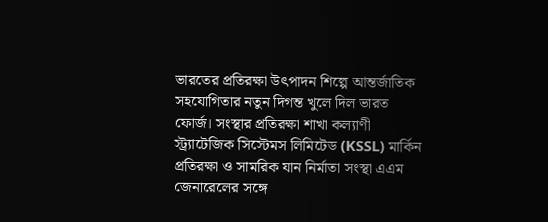ভারতের প্রতিরক্ষা উৎপাদন শিল্পে আন্তর্জাতিক সহযোগিতার নতুন দিগন্ত খুলে দিল ভারত ফোর্জ। সংস্থার প্রতিরক্ষা শাখা কল্যাণী স্ট্র্যাটেজিক সিস্টেমস লিমিটেড (KSSL) মার্কিন প্রতিরক্ষা ও সামরিক যান নির্মাতা সংস্থা এএম জেনারেলের সঙ্গে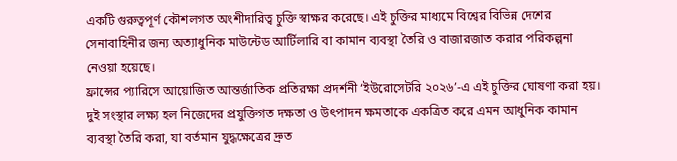একটি গুরুত্বপূর্ণ কৌশলগত অংশীদারিত্ব চুক্তি স্বাক্ষর করেছে। এই চুক্তির মাধ্যমে বিশ্বের বিভিন্ন দেশের সেনাবাহিনীর জন্য অত্যাধুনিক মাউন্টেড আর্টিলারি বা কামান ব্যবস্থা তৈরি ও বাজারজাত করার পরিকল্পনা নেওয়া হয়েছে।
ফ্রান্সের প্যারিসে আয়োজিত আন্তর্জাতিক প্রতিরক্ষা প্রদর্শনী ‘ইউরোসেটরি ২০২৬’-এ এই চুক্তির ঘোষণা করা হয়। দুই সংস্থার লক্ষ্য হল নিজেদের প্রযুক্তিগত দক্ষতা ও উৎপাদন ক্ষমতাকে একত্রিত করে এমন আধুনিক কামান ব্যবস্থা তৈরি করা, যা বর্তমান যুদ্ধক্ষেত্রের দ্রুত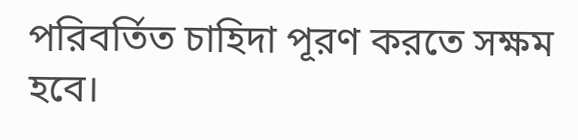পরিবর্তিত চাহিদা পূরণ করতে সক্ষম হবে।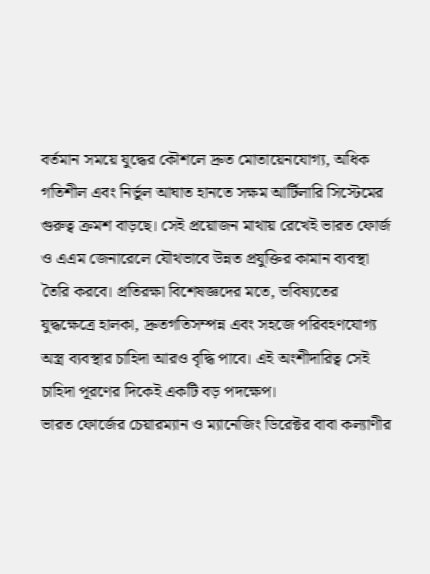বর্তমান সময়ে যুদ্ধের কৌশলে দ্রুত মোতায়েনযোগ্য, অধিক গতিশীল এবং নির্ভুল আঘাত হানতে সক্ষম আর্টিলারি সিস্টেমের গুরুত্ব ক্রমশ বাড়ছে। সেই প্রয়োজন মাথায় রেখেই ভারত ফোর্জ ও এএম জেনারেলে যৌথভাবে উন্নত প্রযুক্তির কামান ব্যবস্থা তৈরি করবে। প্রতিরক্ষা বিশেষজ্ঞদের মতে, ভবিষ্যতের যুদ্ধক্ষেত্রে হালকা, দ্রুতগতিসম্পন্ন এবং সহজে পরিবহণযোগ্য অস্ত্র ব্যবস্থার চাহিদা আরও বৃদ্ধি পাবে। এই অংশীদারিত্ব সেই চাহিদা পূরণের দিকেই একটি বড় পদক্ষেপ।
ভারত ফোর্জের চেয়ারম্যান ও ম্যানেজিং ডিরেক্টর বাবা কল্যাণীর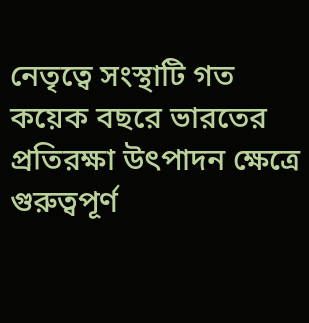নেতৃত্বে সংস্থাটি গত কয়েক বছরে ভারতের প্রতিরক্ষা উৎপাদন ক্ষেত্রে গুরুত্বপূর্ণ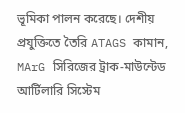ভূমিকা পালন করেছে। দেশীয় প্রযুক্তিতে তৈরি ATAGS কামান, MArG সিরিজের ট্রাক-মাউন্টেড আর্টিলারি সিস্টেম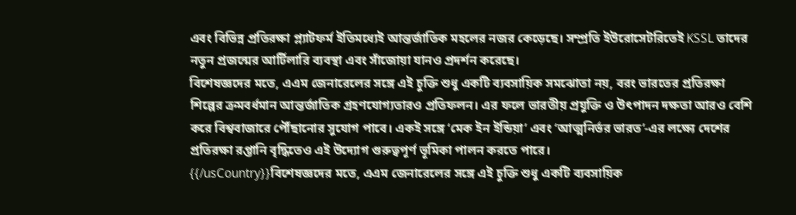এবং বিভিন্ন প্রতিরক্ষা প্ল্যাটফর্ম ইতিমধ্যেই আন্তর্জাতিক মহলের নজর কেড়েছে। সম্প্রতি ইউরোসেটরিতেই KSSL তাদের নতুন প্রজন্মের আর্টিলারি ব্যবস্থা এবং সাঁজোয়া যানও প্রদর্শন করেছে।
বিশেষজ্ঞদের মতে, এএম জেনারেলের সঙ্গে এই চুক্তি শুধু একটি ব্যবসায়িক সমঝোতা নয়, বরং ভারতের প্রতিরক্ষা শিল্পের ক্রমবর্ধমান আন্তর্জাতিক গ্রহণযোগ্যতারও প্রতিফলন। এর ফলে ভারতীয় প্রযুক্তি ও উৎপাদন দক্ষতা আরও বেশি করে বিশ্ববাজারে পৌঁছানোর সুযোগ পাবে। একই সঙ্গে ‘মেক ইন ইন্ডিয়া’ এবং ‘আত্মনির্ভর ভারত’-এর লক্ষ্যে দেশের প্রতিরক্ষা রপ্তানি বৃদ্ধিতেও এই উদ্যোগ গুরুত্বপূর্ণ ভূমিকা পালন করতে পারে।
{{/usCountry}}বিশেষজ্ঞদের মতে, এএম জেনারেলের সঙ্গে এই চুক্তি শুধু একটি ব্যবসায়িক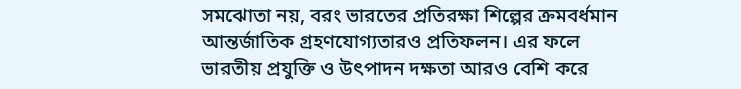সমঝোতা নয়, বরং ভারতের প্রতিরক্ষা শিল্পের ক্রমবর্ধমান আন্তর্জাতিক গ্রহণযোগ্যতারও প্রতিফলন। এর ফলে ভারতীয় প্রযুক্তি ও উৎপাদন দক্ষতা আরও বেশি করে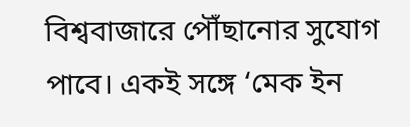বিশ্ববাজারে পৌঁছানোর সুযোগ পাবে। একই সঙ্গে ‘মেক ইন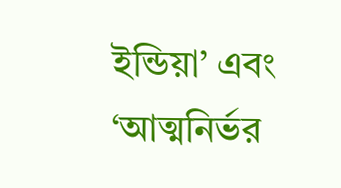ইন্ডিয়া’ এবং ‘আত্মনির্ভর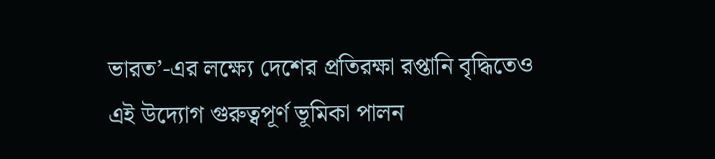ভারত’-এর লক্ষ্যে দেশের প্রতিরক্ষা রপ্তানি বৃদ্ধিতেও এই উদ্যোগ গুরুত্বপূর্ণ ভূমিকা পালন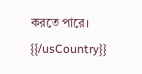করতে পারে।
{{/usCountry}}